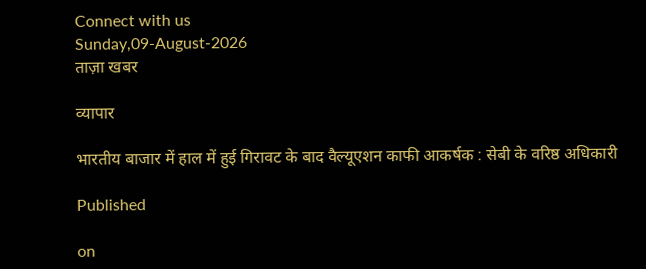Connect with us
Sunday,09-August-2026
ताज़ा खबर

व्यापार

भारतीय बाजार में हाल में हुई गिरावट के बाद वैल्यूएशन काफी आकर्षक : सेबी के वरिष्ठ अधिकारी

Published

on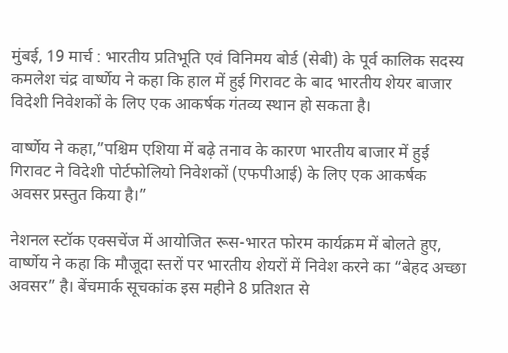मुंबई, 19 मार्च : भारतीय प्रतिभूति एवं विनिमय बोर्ड (सेबी) के पूर्व कालिक सदस्य कमलेश चंद्र वार्ष्णेय ने कहा कि हाल में हुई गिरावट के बाद भारतीय शेयर बाजार विदेशी निवेशकों के लिए एक आकर्षक गंतव्य स्थान हो सकता है।

वार्ष्णेय ने कहा,”पश्चिम एशिया में बढ़े तनाव के कारण भारतीय बाजार में हुई गिरावट ने विदेशी पोर्टफोलियो निवेशकों (एफपीआई) के लिए एक आकर्षक अवसर प्रस्तुत किया है।”

नेशनल स्टॉक एक्सचेंज में आयोजित रूस-भारत फोरम कार्यक्रम में बोलते हुए, वार्ष्णेय ने कहा कि मौजूदा स्तरों पर भारतीय शेयरों में निवेश करने का “बेहद अच्छा अवसर” है। बेंचमार्क सूचकांक इस महीने 8 प्रतिशत से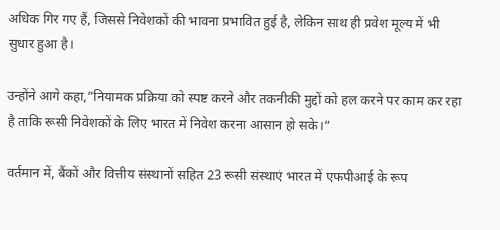अधिक गिर गए हैं, जिससे निवेशकों की भावना प्रभावित हुई है, लेकिन साथ ही प्रवेश मूल्य में भी सुधार हुआ है।

उन्होंने आगे कहा,”नियामक प्रक्रिया को स्पष्ट करने और तकनीकी मुद्दों को हल करने पर काम कर रहा है ताकि रूसी निवेशकों के लिए भारत में निवेश करना आसान हो सके।”

वर्तमान में, बैंकों और वित्तीय संस्थानों सहित 23 रूसी संस्थाएं भारत में एफपीआई के रूप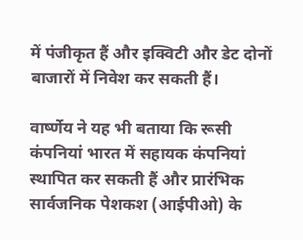में पंजीकृत हैं और इक्विटी और डेट दोनों बाजारों में निवेश कर सकती हैं।

वार्ष्णेय ने यह भी बताया कि रूसी कंपनियां भारत में सहायक कंपनियां स्थापित कर सकती हैं और प्रारंभिक सार्वजनिक पेशकश (आईपीओ) के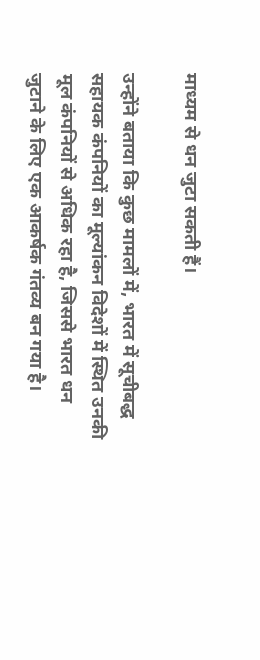माध्यम से धन जुटा सकती हैं।

उन्होंने बताया कि कुछ मामलों में, भारत में सूचीबद्ध सहायक कंपनियों का मूल्यांकन विदेशों में स्थित उनकी मूल कंपनियों से अधिक रहा है, जिससे भारत धन जुटाने के लिए एक आकर्षक गंतव्य बन गया है।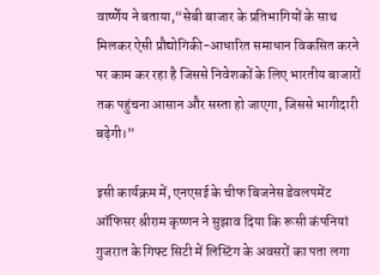वार्ष्णेय ने बताया,“सेबी बाजार के प्रतिभागियों के साथ मिलकर ऐसी प्रौद्योगिकी-आधारित समाधान विकसित करने पर काम कर रहा है जिससे निवेशकों के लिए भारतीय बाजारों तक पहुंचना आसान और सस्ता हो जाएगा, जिससे भागीदारी बढ़ेगी।”

इसी कार्यक्रम में, एनएसई के चीफ बिजनेस डेवलपमेंट ऑफिसर श्रीराम कृष्णन ने सुझाव दिया कि रूसी कंपनियां गुजरात के गिफ्ट सिटी में लिस्टिंग के अवसरों का पता लगा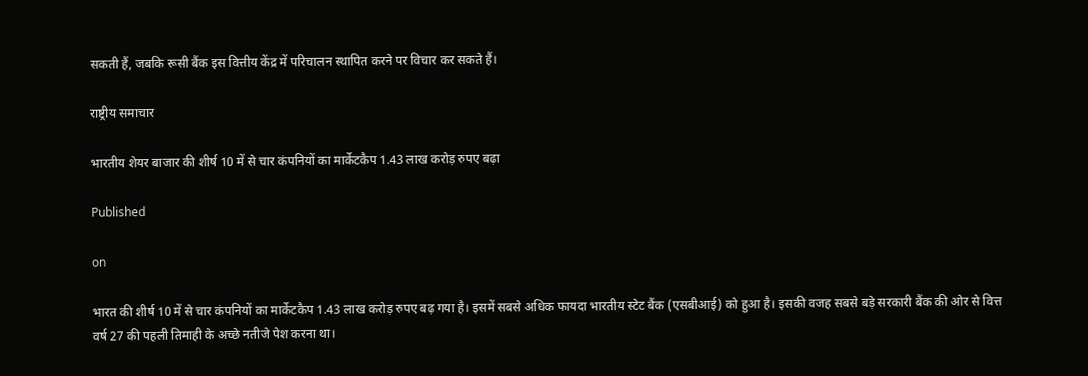सकती हैं, जबकि रूसी बैंक इस वित्तीय केंद्र में परिचालन स्थापित करने पर विचार कर सकते हैं।

राष्ट्रीय समाचार

भारतीय शेयर बाजार की शीर्ष 10 में से चार कंपनियों का मार्केटकैप 1.43 लाख करोड़ रुपए बढ़ा

Published

on

भारत की शीर्ष 10 में से चार कंपनियों का मार्केटकैप 1.43 लाख करोड़ रुपए बढ़ गया है। इसमें सबसे अधिक फायदा भारतीय स्टेट बैंक (एसबीआई) को हुआ है। इसकी वजह सबसे बड़े सरकारी बैंक की ओर से वित्त वर्ष 27 की पहली तिमाही के अच्छे नतीजे पेश करना था।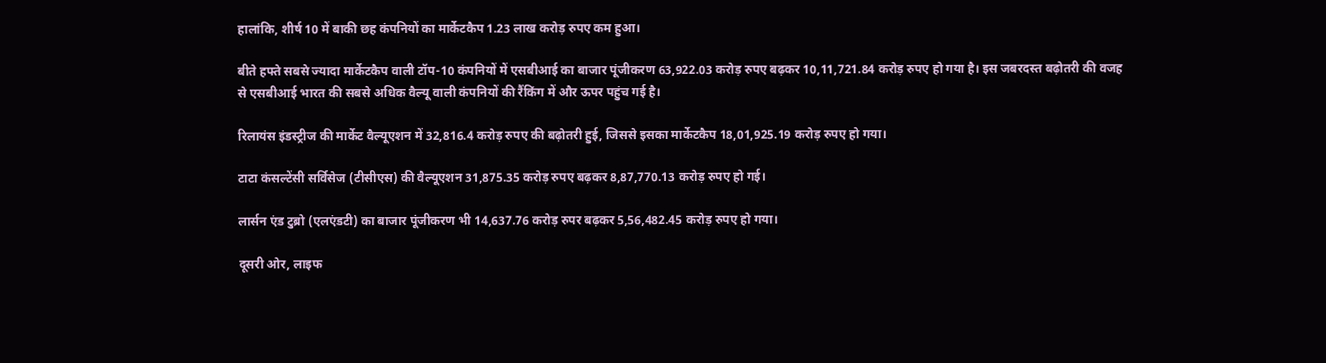हालांकि, शीर्ष 10 में बाकी छह कंपनियों का मार्केटकैप 1.23 लाख करोड़ रुपए कम हुआ।

बीते हफ्ते सबसे ज्यादा मार्केटकैप वाली टॉप-10 कंपनियों में एसबीआई का बाजार पूंजीकरण 63,922.03 करोड़ रुपए बढ़कर 10,11,721.84 करोड़ रुपए हो गया है। इस जबरदस्त बढ़ोतरी की वजह से एसबीआई भारत की सबसे अधिक वैल्यू वाली कंपनियों की रैंकिंग में और ऊपर पहुंच गई है।

रिलायंस इंडस्ट्रीज की मार्केट वैल्यूएशन में 32,816.4 करोड़ रुपए की बढ़ोतरी हुई, जिससे इसका मार्केटकैप 18,01,925.19 करोड़ रुपए हो गया।

टाटा कंसल्टेंसी सर्विसेज (टीसीएस) की वैल्यूएशन 31,875.35 करोड़ रुपए बढ़कर 8,87,770.13 करोड़ रुपए हो गई।

लार्सन एंड टुब्रो (एलएंडटी) का बाजार पूंजीकरण भी 14,637.76 करोड़ रुपर बढ़कर 5,56,482.45 करोड़ रुपए हो गया।

दूसरी ओर, लाइफ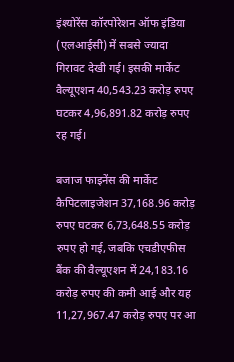इंश्योरेंस कॉरपोरेशन ऑफ इंडिया (एलआईसी) में सबसे ज्यादा गिरावट देखी गई। इसकी मार्केट वैल्यूएशन 40,543.23 करोड़ रुपए घटकर 4,96,891.82 करोड़ रुपए रह गई।

बजाज फाइनेंस की मार्केट कैपिटलाइजेशन 37,168.96 करोड़ रुपए घटकर 6,73,648.55 करोड़ रुपए हो गई, जबकि एचडीएफीस बैंक की वैल्यूएशन में 24,183.16 करोड़ रुपए की कमी आई और यह 11,27,967.47 करोड़ रुपए पर आ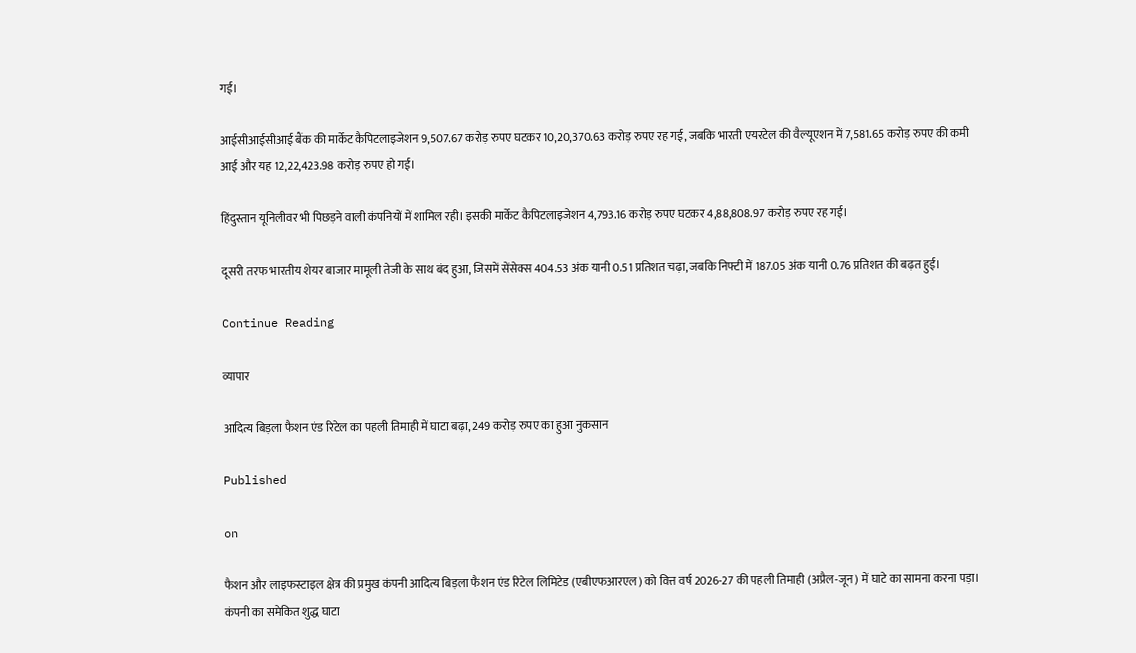गई।

आईसीआईसीआई बैंक की मार्केट कैपिटलाइजेशन 9,507.67 करोड़ रुपए घटकर 10,20,370.63 करोड़ रुपए रह गई, जबकि भारती एयरटेल की वैल्यूएशन में 7,581.65 करोड़ रुपए की कमी आई और यह 12,22,423.98 करोड़ रुपए हो गई।

हिंदुस्तान यूनिलीवर भी पिछड़ने वाली कंपनियों में शामिल रही। इसकी मार्केट कैपिटलाइजेशन 4,793.16 करोड़ रुपए घटकर 4,88,808.97 करोड़ रुपए रह गई।

दूसरी तरफ भारतीय शेयर बाजार मामूली तेजी के साथ बंद हुआ, जिसमें सेंसेक्स 404.53 अंक यानी 0.51 प्रतिशत चढ़ा, जबकि निफ्टी में 187.05 अंक यानी 0.76 प्रतिशत की बढ़त हुई।

Continue Reading

व्यापार

आदित्य बिड़ला फैशन एंड रिटेल का पहली तिमाही में घाटा बढ़ा, 249 करोड़ रुपए का हुआ नुकसान

Published

on

फैशन और लाइफस्टाइल क्षेत्र की प्रमुख कंपनी आदित्य बिड़ला फैशन एंड रिटेल लिमिटेड (एबीएफआरएल) को वित्त वर्ष 2026-27 की पहली तिमाही (अप्रैल-जून) में घाटे का सामना करना पड़ा। कंपनी का समेकित शुद्ध घाटा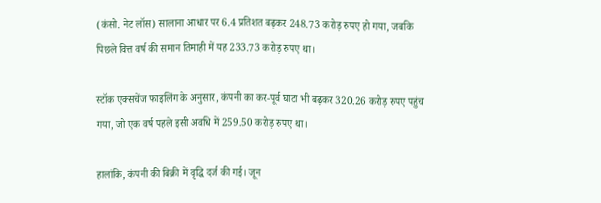(कंसो. नेट लॉस) सालाना आधार पर 6.4 प्रतिशत बढ़कर 248.73 करोड़ रुपए हो गया, जबकि पिछले वित्त वर्ष की समान तिमाही में यह 233.73 करोड़ रुपए था।

स्टॉक एक्सचेंज फाइलिंग के अनुसार, कंपनी का कर-पूर्व घाटा भी बढ़कर 320.26 करोड़ रुपए पहुंच गया, जो एक वर्ष पहले इसी अवधि में 259.50 करोड़ रुपए था।

हालांकि, कंपनी की बिक्री में वृद्धि दर्ज की गई। जून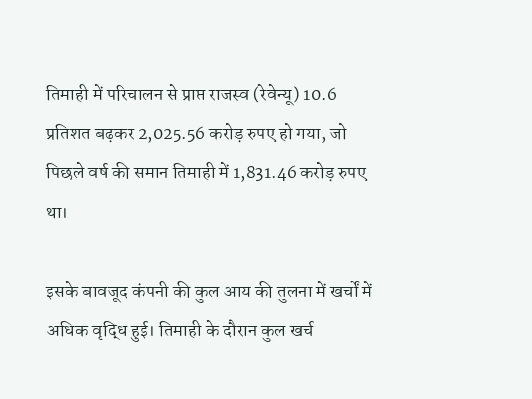तिमाही में परिचालन से प्राप्त राजस्व (रेवेन्यू) 10.6 प्रतिशत बढ़कर 2,025.56 करोड़ रुपए हो गया, जो पिछले वर्ष की समान तिमाही में 1,831.46 करोड़ रुपए था।

इसके बावजूद कंपनी की कुल आय की तुलना में खर्चों में अधिक वृद्धि हुई। तिमाही के दौरान कुल खर्च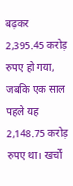बढ़कर 2,395.45 करोड़ रुपए हो गया, जबकि एक साल पहले यह 2,148.75 करोड़ रुपए था। खर्चों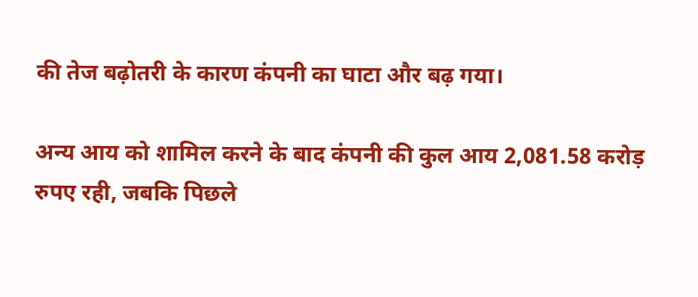की तेज बढ़ोतरी के कारण कंपनी का घाटा और बढ़ गया।

अन्य आय को शामिल करने के बाद कंपनी की कुल आय 2,081.58 करोड़ रुपए रही, जबकि पिछले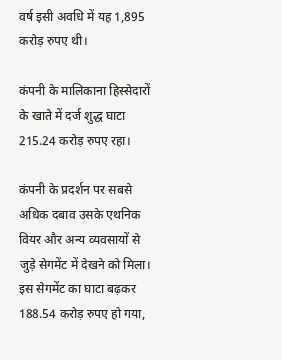वर्ष इसी अवधि में यह 1,895 करोड़ रुपए थी।

कंपनी के मालिकाना हिस्सेदारों के खाते में दर्ज शुद्ध घाटा 215.24 करोड़ रुपए रहा।

कंपनी के प्रदर्शन पर सबसे अधिक दबाव उसके एथनिक वियर और अन्य व्यवसायों से जुड़े सेगमेंट में देखने को मिला। इस सेगमेंट का घाटा बढ़कर 188.54 करोड़ रुपए हो गया,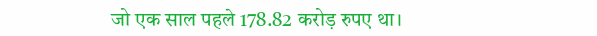जो एक साल पहले 178.82 करोड़ रुपए था।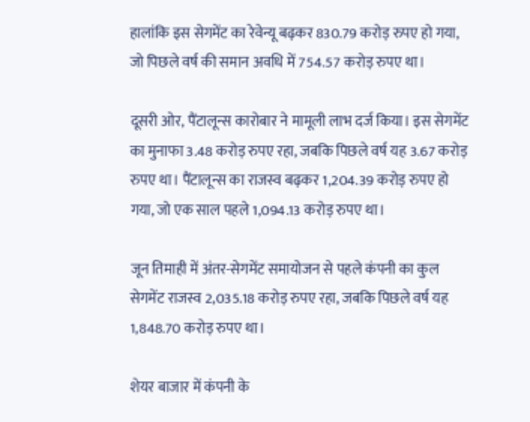हालांकि इस सेगमेंट का रेवेन्यू बढ़कर 830.79 करोड़ रुपए हो गया, जो पिछले वर्ष की समान अवधि में 754.57 करोड़ रुपए था।

दूसरी ओर, पैंटालून्स कारोबार ने मामूली लाभ दर्ज किया। इस सेगमेंट का मुनाफा 3.48 करोड़ रुपए रहा, जबकि पिछले वर्ष यह 3.67 करोड़ रुपए था। पैंटालून्स का राजस्व बढ़कर 1,204.39 करोड़ रुपए हो गया, जो एक साल पहले 1,094.13 करोड़ रुपए था।

जून तिमाही में अंतर-सेगमेंट समायोजन से पहले कंपनी का कुल सेगमेंट राजस्व 2,035.18 करोड़ रुपए रहा, जबकि पिछले वर्ष यह 1,848.70 करोड़ रुपए था।

शेयर बाजार में कंपनी के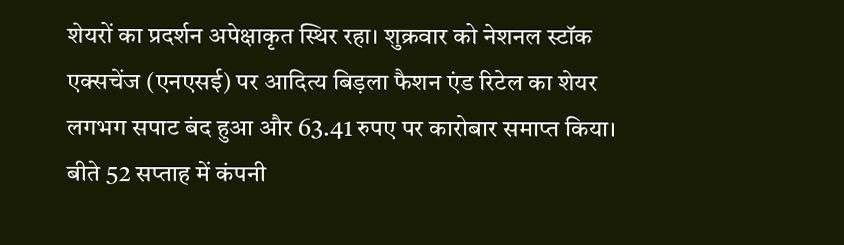शेयरों का प्रदर्शन अपेक्षाकृत स्थिर रहा। शुक्रवार को नेशनल स्टॉक एक्सचेंज (एनएसई) पर आदित्य बिड़ला फैशन एंड रिटेल का शेयर लगभग सपाट बंद हुआ और 63.41 रुपए पर कारोबार समाप्त किया। बीते 52 सप्ताह में कंपनी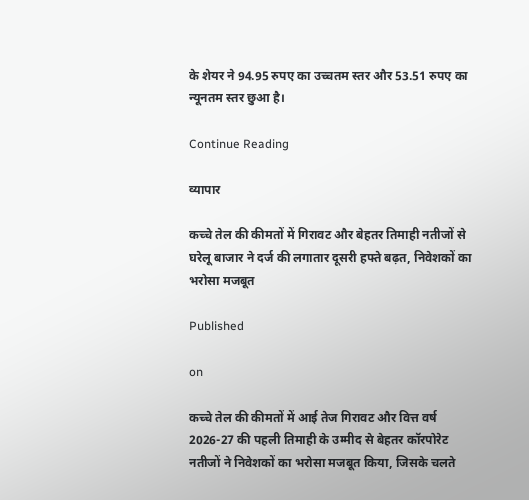के शेयर ने 94.95 रुपए का उच्चतम स्तर और 53.51 रुपए का न्यूनतम स्तर छुआ है।

Continue Reading

व्यापार

कच्चे तेल की कीमतों में गिरावट और बेहतर तिमाही नतीजों से घरेलू बाजार ने दर्ज की लगातार दूसरी हफ्ते बढ़त, निवेशकों का भरोसा मजबूत

Published

on

कच्चे तेल की कीमतों में आई तेज गिरावट और वित्त वर्ष 2026-27 की पहली तिमाही के उम्मीद से बेहतर कॉरपोरेट नतीजों ने निवेशकों का भरोसा मजबूत किया, जिसके चलते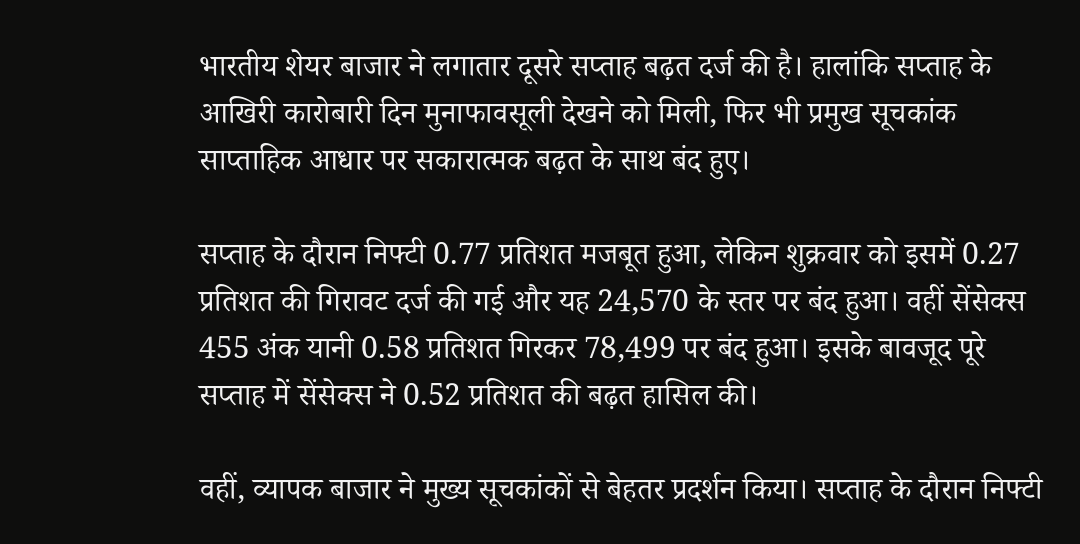भारतीय शेयर बाजार ने लगातार दूसरे सप्ताह बढ़त दर्ज की है। हालांकि सप्ताह के आखिरी कारोबारी दिन मुनाफावसूली देखने को मिली, फिर भी प्रमुख सूचकांक साप्ताहिक आधार पर सकारात्मक बढ़त के साथ बंद हुए।

सप्ताह के दौरान निफ्टी 0.77 प्रतिशत मजबूत हुआ, लेकिन शुक्रवार को इसमें 0.27 प्रतिशत की गिरावट दर्ज की गई और यह 24,570 के स्तर पर बंद हुआ। वहीं सेंसेक्स 455 अंक यानी 0.58 प्रतिशत गिरकर 78,499 पर बंद हुआ। इसके बावजूद पूरे सप्ताह में सेंसेक्स ने 0.52 प्रतिशत की बढ़त हासिल की।

वहीं, व्यापक बाजार ने मुख्य सूचकांकों से बेहतर प्रदर्शन किया। सप्ताह के दौरान निफ्टी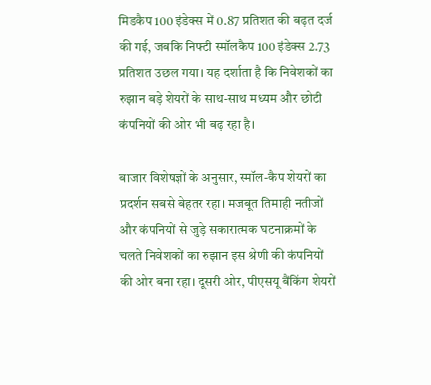मिडकैप 100 इंडेक्स में 0.87 प्रतिशत की बढ़त दर्ज की गई, जबकि निफ्टी स्मॉलकैप 100 इंडेक्स 2.73 प्रतिशत उछल गया। यह दर्शाता है कि निवेशकों का रुझान बड़े शेयरों के साथ-साथ मध्यम और छोटी कंपनियों की ओर भी बढ़ रहा है।

बाजार विशेषज्ञों के अनुसार, स्मॉल-कैप शेयरों का प्रदर्शन सबसे बेहतर रहा। मजबूत तिमाही नतीजों और कंपनियों से जुड़े सकारात्मक घटनाक्रमों के चलते निवेशकों का रुझान इस श्रेणी की कंपनियों की ओर बना रहा। दूसरी ओर, पीएसयू बैंकिंग शेयरों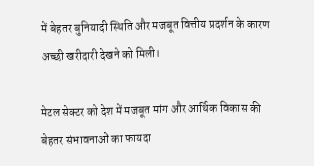में बेहतर बुनियादी स्थिति और मजबूत वित्तीय प्रदर्शन के कारण अच्छी खरीदारी देखने को मिली।

मेटल सेक्टर को देश में मजबूत मांग और आर्थिक विकास की बेहतर संभावनाओं का फायदा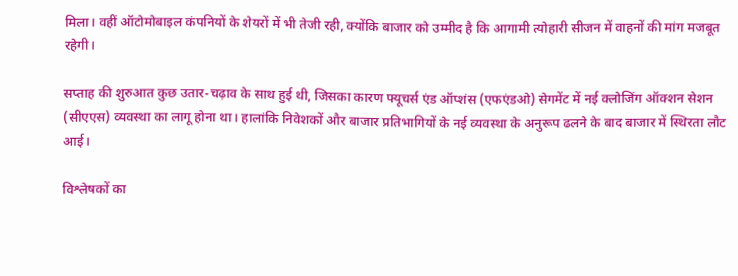मिला। वहीं ऑटोमोबाइल कंपनियों के शेयरों में भी तेजी रही, क्योंकि बाजार को उम्मीद है कि आगामी त्योहारी सीजन में वाहनों की मांग मजबूत रहेगी।

सप्ताह की शुरुआत कुछ उतार-चढ़ाव के साथ हुई थी, जिसका कारण फ्यूचर्स एंड ऑप्शंस (एफएंडओ) सेगमेंट में नई क्लोजिंग ऑक्शन सेशन (सीएएस) व्यवस्था का लागू होना था। हालांकि निवेशकों और बाजार प्रतिभागियों के नई व्यवस्था के अनुरूप ढलने के बाद बाजार में स्थिरता लौट आई।

विश्लेषकों का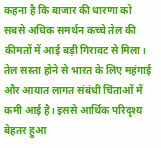कहना है कि बाजार की धारणा को सबसे अधिक समर्थन कच्चे तेल की कीमतों में आई बड़ी गिरावट से मिला। तेल सस्ता होने से भारत के लिए महंगाई और आयात लागत संबंधी चिंताओं में कमी आई है। इससे आर्थिक परिदृश्य बेहतर हुआ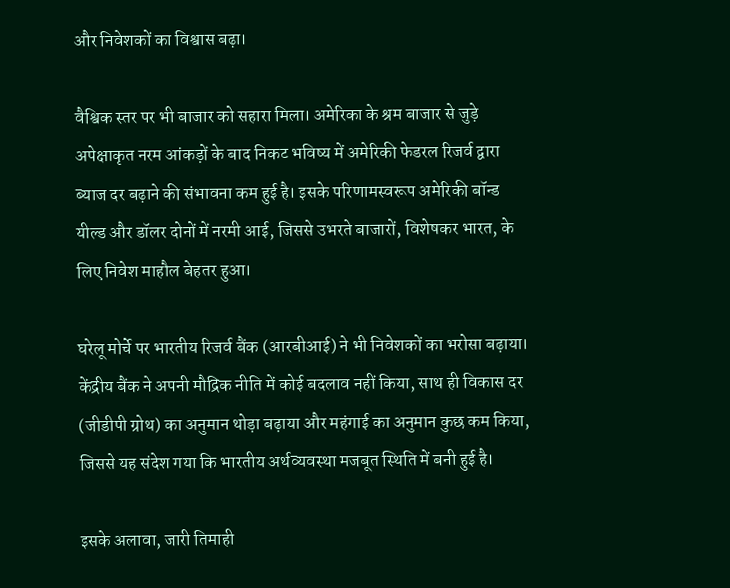और निवेशकों का विश्वास बढ़ा।

वैश्विक स्तर पर भी बाजार को सहारा मिला। अमेरिका के श्रम बाजार से जुड़े अपेक्षाकृत नरम आंकड़ों के बाद निकट भविष्य में अमेरिकी फेडरल रिजर्व द्वारा ब्याज दर बढ़ाने की संभावना कम हुई है। इसके परिणामस्वरूप अमेरिकी बॉन्ड यील्ड और डॉलर दोनों में नरमी आई, जिससे उभरते बाजारों, विशेषकर भारत, के लिए निवेश माहौल बेहतर हुआ।

घरेलू मोर्चे पर भारतीय रिजर्व बैंक (आरबीआई) ने भी निवेशकों का भरोसा बढ़ाया। केंद्रीय बैंक ने अपनी मौद्रिक नीति में कोई बदलाव नहीं किया, साथ ही विकास दर (जीडीपी ग्रोथ) का अनुमान थोड़ा बढ़ाया और महंगाई का अनुमान कुछ कम किया, जिससे यह संदेश गया कि भारतीय अर्थव्यवस्था मजबूत स्थिति में बनी हुई है।

इसके अलावा, जारी तिमाही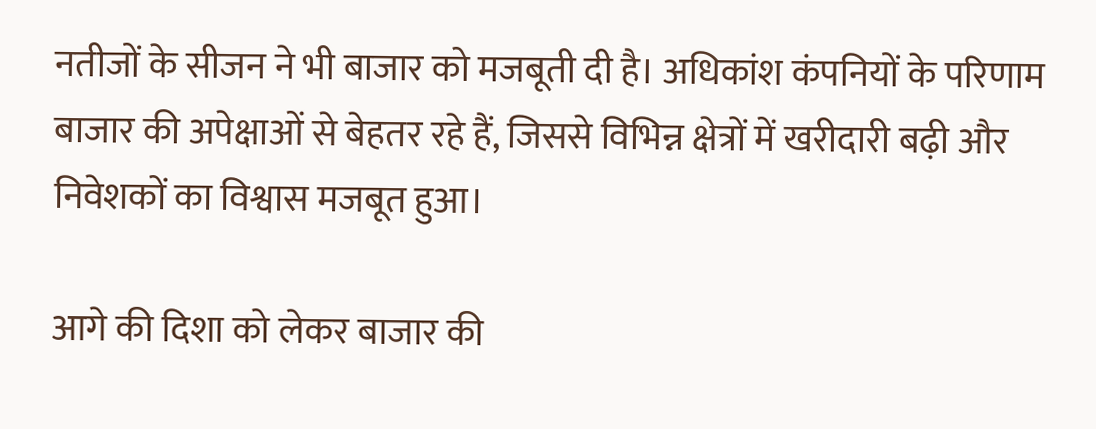नतीजों के सीजन ने भी बाजार को मजबूती दी है। अधिकांश कंपनियों के परिणाम बाजार की अपेक्षाओं से बेहतर रहे हैं, जिससे विभिन्न क्षेत्रों में खरीदारी बढ़ी और निवेशकों का विश्वास मजबूत हुआ।

आगे की दिशा को लेकर बाजार की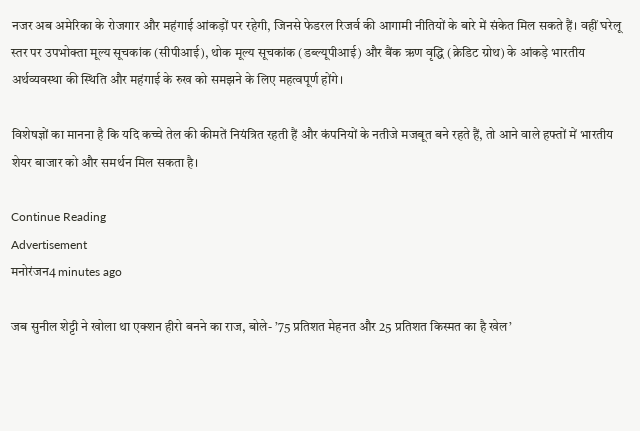नजर अब अमेरिका के रोजगार और महंगाई आंकड़ों पर रहेगी, जिनसे फेडरल रिजर्व की आगामी नीतियों के बारे में संकेत मिल सकते हैं। वहीं घरेलू स्तर पर उपभोक्ता मूल्य सूचकांक (सीपीआई), थोक मूल्य सूचकांक (डब्ल्यूपीआई) और बैंक ऋण वृद्धि (क्रेडिट ग्रोथ) के आंकड़े भारतीय अर्थव्यवस्था की स्थिति और महंगाई के रुख को समझने के लिए महत्वपूर्ण होंगे।

विशेषज्ञों का मानना है कि यदि कच्चे तेल की कीमतें नियंत्रित रहती हैं और कंपनियों के नतीजे मजबूत बने रहते हैं, तो आने वाले हफ्तों में भारतीय शेयर बाजार को और समर्थन मिल सकता है।

Continue Reading
Advertisement
मनोरंजन4 minutes ago

जब सुनील शेट्टी ने खोला था एक्शन हीरो बनने का राज, बोले- ’75 प्रतिशत मेहनत और 25 प्रतिशत किस्मत का है खेल’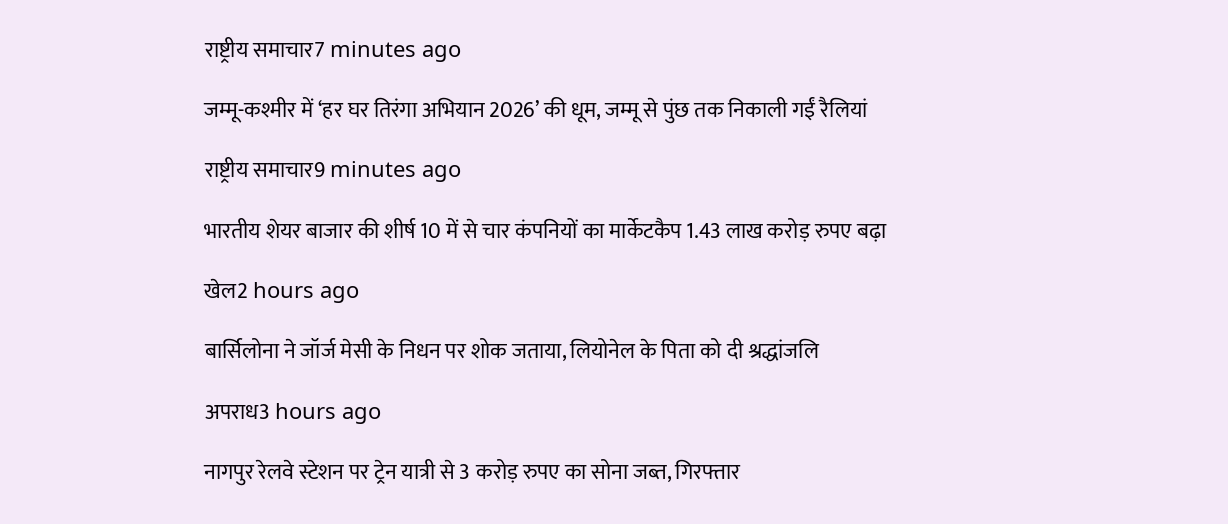राष्ट्रीय समाचार7 minutes ago

जम्मू-कश्मीर में ‘हर घर तिरंगा अभियान 2026’ की धूम, जम्मू से पुंछ तक निकाली गईं रैलियां

राष्ट्रीय समाचार9 minutes ago

भारतीय शेयर बाजार की शीर्ष 10 में से चार कंपनियों का मार्केटकैप 1.43 लाख करोड़ रुपए बढ़ा

खेल2 hours ago

बार्सिलोना ने जॉर्ज मेसी के निधन पर शोक जताया, लियोनेल के पिता को दी श्रद्धांजलि

अपराध3 hours ago

नागपुर रेलवे स्टेशन पर ट्रेन यात्री से 3 करोड़ रुपए का सोना जब्त, गिरफ्तार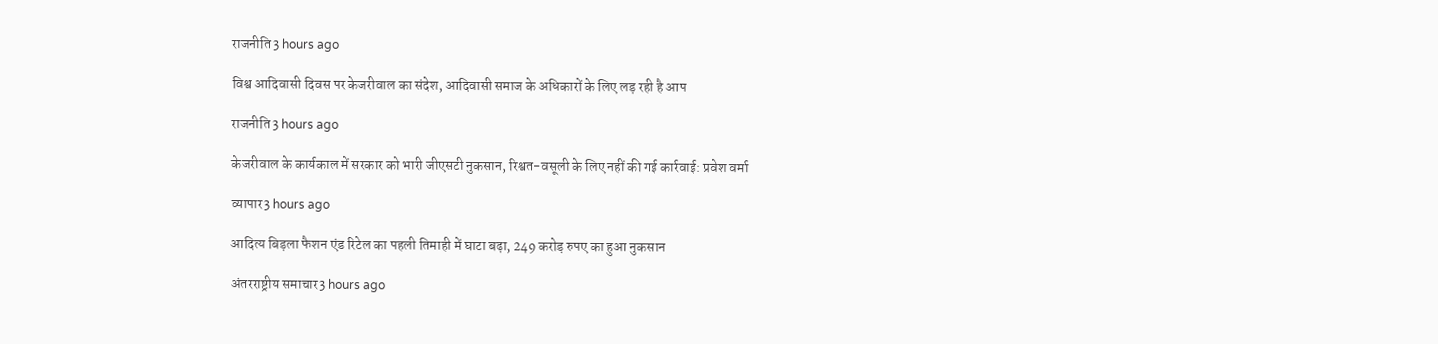राजनीति3 hours ago

विश्व आदिवासी दिवस पर केजरीवाल का संदेश, आदिवासी समाज के अधिकारों के लिए लड़ रही है आप

राजनीति3 hours ago

केजरीवाल के कार्यकाल में सरकार को भारी जीएसटी नुकसान, रिश्वत-वसूली के लिए नहीं की गई कार्रवाई: प्रवेश वर्मा

व्यापार3 hours ago

आदित्य बिड़ला फैशन एंड रिटेल का पहली तिमाही में घाटा बढ़ा, 249 करोड़ रुपए का हुआ नुकसान

अंतरराष्ट्रीय समाचार3 hours ago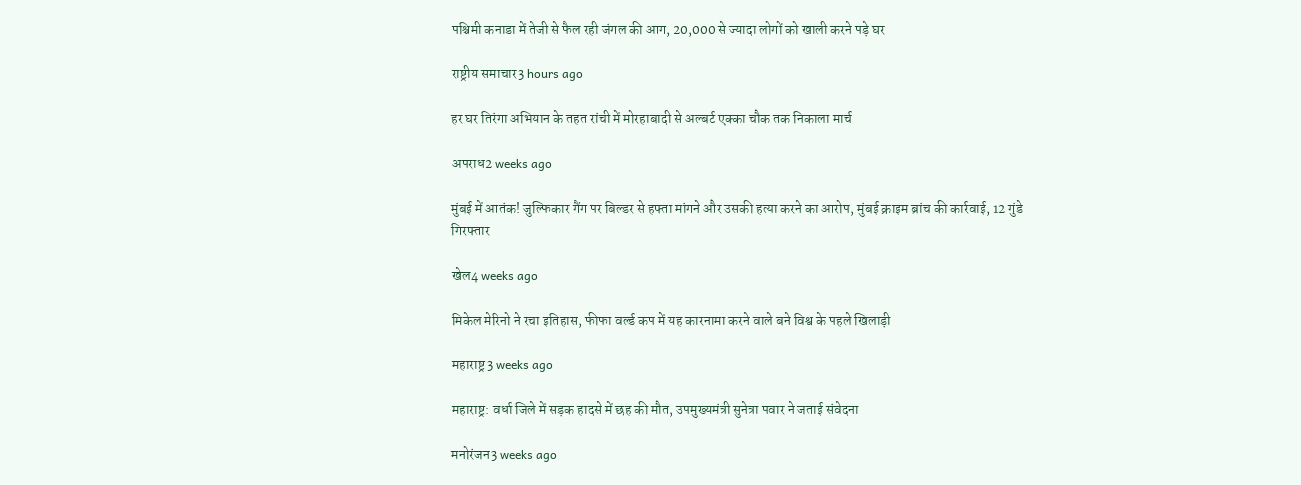पश्चिमी कनाडा में तेजी से फैल रही जंगल की आग, 20,000 से ज्यादा लोगों को खाली करने पड़े घर

राष्ट्रीय समाचार3 hours ago

हर घर तिरंगा अभियान के तहत रांची में मोरहाबादी से अल्बर्ट एक्का चौक तक निकाला मार्च

अपराध2 weeks ago

मुंबई में आतंक! जुल्फिकार गैंग पर बिल्डर से हफ्ता मांगने और उसकी हत्या करने का आरोप, मुंबई क्राइम ब्रांच की कार्रवाई, 12 गुंडे गिरफ्तार

खेल4 weeks ago

मिकेल मेरिनो ने रचा इतिहास, फीफा वर्ल्ड कप में यह कारनामा करने वाले बने विश्व के पहले खिलाड़ी

महाराष्ट्र3 weeks ago

महाराष्ट्र: वर्धा जिले में सड़क हादसे में छह की मौत, उपमुख्यमंत्री सुनेत्रा पवार ने जताई संवेदना

मनोरंजन3 weeks ago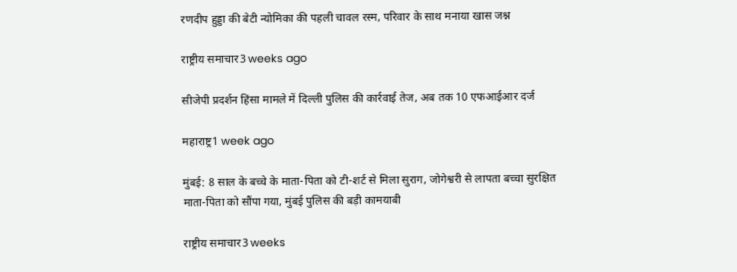रणदीप हुड्डा की बेटी न्योमिका की पहली चावल रस्म, परिवार के साथ मनाया खास जश्न

राष्ट्रीय समाचार3 weeks ago

सीजेपी प्रदर्शन हिंसा मामले में दिल्ली पुलिस की कार्रवाई तेज, अब तक 10 एफआईआर दर्ज

महाराष्ट्र1 week ago

मुंबई: 8 साल के बच्चे के माता-पिता को टी-शर्ट से मिला सुराग, जोगेश्वरी से लापता बच्चा सुरक्षित माता-पिता को सौंपा गया, मुंबई पुलिस की बड़ी कामयाबी

राष्ट्रीय समाचार3 weeks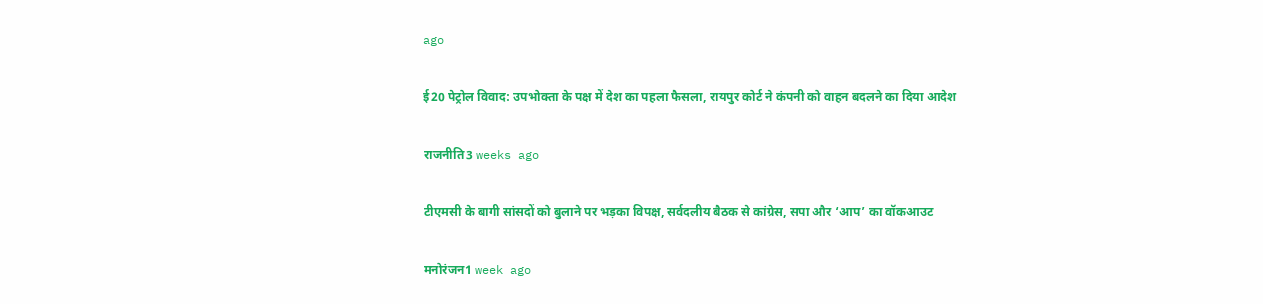ago

ई20 पेट्रोल विवाद: उपभोक्ता के पक्ष में देश का पहला फैसला, रायपुर कोर्ट ने कंपनी को वाहन बदलने का दिया आदेश

राजनीति3 weeks ago

टीएमसी के बागी सांसदों को बुलाने पर भड़का विपक्ष, सर्वदलीय बैठक से कांग्रेस, सपा और ‘आप’ का वॉकआउट

मनोरंजन1 week ago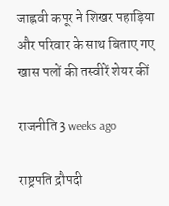जाह्नवी कपूर ने शिखर पहाड़िया और परिवार के साथ बिताए गए खास पलों की तस्वीरें शेयर कीं

राजनीति3 weeks ago

राष्ट्रपति द्रौपदी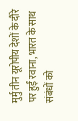मुर्मु तीन यूरोपीय देशों के दौरे पर हुईं रवाना, भारत के साथ संबंधों को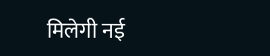मिलेगी नई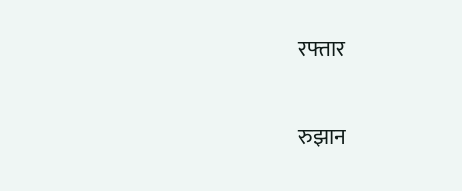रफ्तार

रुझान